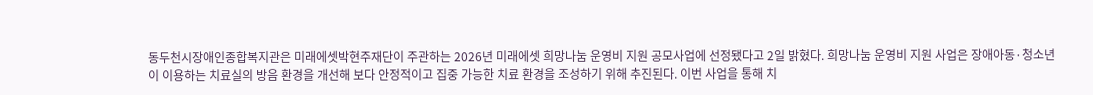동두천시장애인종합복지관은 미래에셋박현주재단이 주관하는 2026년 미래에셋 희망나눔 운영비 지원 공모사업에 선정됐다고 2일 밝혔다. 희망나눔 운영비 지원 사업은 장애아동·청소년이 이용하는 치료실의 방음 환경을 개선해 보다 안정적이고 집중 가능한 치료 환경을 조성하기 위해 추진된다. 이번 사업을 통해 치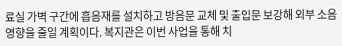료실 가벽 구간에 흡음재를 설치하고 방음문 교체 및 출입문 보강해 외부 소음 영향을 줄일 계획이다. 복지관은 이번 사업을 통해 치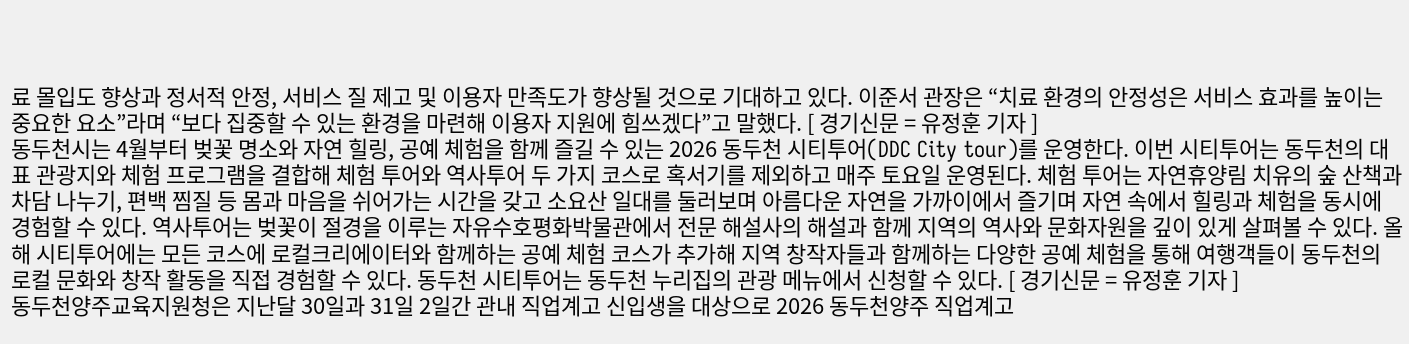료 몰입도 향상과 정서적 안정, 서비스 질 제고 및 이용자 만족도가 향상될 것으로 기대하고 있다. 이준서 관장은 “치료 환경의 안정성은 서비스 효과를 높이는 중요한 요소”라며 “보다 집중할 수 있는 환경을 마련해 이용자 지원에 힘쓰겠다”고 말했다. [ 경기신문 = 유정훈 기자 ]
동두천시는 4월부터 벚꽃 명소와 자연 힐링, 공예 체험을 함께 즐길 수 있는 2026 동두천 시티투어(DDC City tour)를 운영한다. 이번 시티투어는 동두천의 대표 관광지와 체험 프로그램을 결합해 체험 투어와 역사투어 두 가지 코스로 혹서기를 제외하고 매주 토요일 운영된다. 체험 투어는 자연휴양림 치유의 숲 산책과 차담 나누기, 편백 찜질 등 몸과 마음을 쉬어가는 시간을 갖고 소요산 일대를 둘러보며 아름다운 자연을 가까이에서 즐기며 자연 속에서 힐링과 체험을 동시에 경험할 수 있다. 역사투어는 벚꽃이 절경을 이루는 자유수호평화박물관에서 전문 해설사의 해설과 함께 지역의 역사와 문화자원을 깊이 있게 살펴볼 수 있다. 올해 시티투어에는 모든 코스에 로컬크리에이터와 함께하는 공예 체험 코스가 추가해 지역 창작자들과 함께하는 다양한 공예 체험을 통해 여행객들이 동두천의 로컬 문화와 창작 활동을 직접 경험할 수 있다. 동두천 시티투어는 동두천 누리집의 관광 메뉴에서 신청할 수 있다. [ 경기신문 = 유정훈 기자 ]
동두천양주교육지원청은 지난달 30일과 31일 2일간 관내 직업계고 신입생을 대상으로 2026 동두천양주 직업계고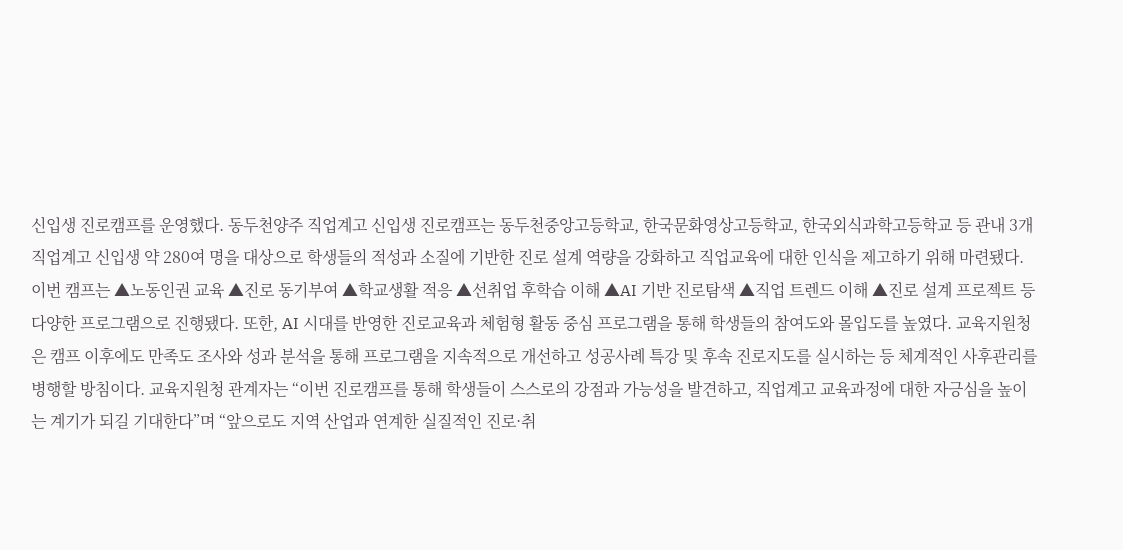신입생 진로캠프를 운영했다. 동두천양주 직업계고 신입생 진로캠프는 동두천중앙고등학교, 한국문화영상고등학교, 한국외식과학고등학교 등 관내 3개 직업계고 신입생 약 280여 명을 대상으로 학생들의 적성과 소질에 기반한 진로 설계 역량을 강화하고 직업교육에 대한 인식을 제고하기 위해 마련됐다. 이번 캠프는 ▲노동인권 교육 ▲진로 동기부여 ▲학교생활 적응 ▲선취업 후학습 이해 ▲AI 기반 진로탐색 ▲직업 트렌드 이해 ▲진로 설계 프로젝트 등 다양한 프로그램으로 진행됐다. 또한, AI 시대를 반영한 진로교육과 체험형 활동 중심 프로그램을 통해 학생들의 참여도와 몰입도를 높였다. 교육지원청은 캠프 이후에도 만족도 조사와 성과 분석을 통해 프로그램을 지속적으로 개선하고 성공사례 특강 및 후속 진로지도를 실시하는 등 체계적인 사후관리를 병행할 방침이다. 교육지원청 관계자는 “이번 진로캠프를 통해 학생들이 스스로의 강점과 가능성을 발견하고, 직업계고 교육과정에 대한 자긍심을 높이는 계기가 되길 기대한다”며 “앞으로도 지역 산업과 연계한 실질적인 진로·취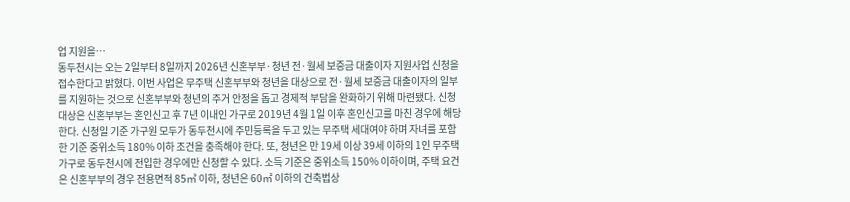업 지원을…
동두천시는 오는 2일부터 8일까지 2026년 신혼부부·청년 전·월세 보증금 대출이자 지원사업 신청을 접수한다고 밝혔다. 이번 사업은 무주택 신혼부부와 청년을 대상으로 전·월세 보증금 대출이자의 일부를 지원하는 것으로 신혼부부와 청년의 주거 안정을 돕고 경제적 부담을 완화하기 위해 마련됐다. 신청 대상은 신혼부부는 혼인신고 후 7년 이내인 가구로 2019년 4월 1일 이후 혼인신고를 마친 경우에 해당한다. 신청일 기준 가구원 모두가 동두천시에 주민등록을 두고 있는 무주택 세대여야 하며 자녀를 포함한 기준 중위소득 180% 이하 조건을 충족해야 한다. 또, 청년은 만 19세 이상 39세 이하의 1인 무주택 가구로 동두천시에 전입한 경우에만 신청할 수 있다. 소득 기준은 중위소득 150% 이하이며, 주택 요건은 신혼부부의 경우 전용면적 85㎡ 이하, 청년은 60㎡ 이하의 건축법상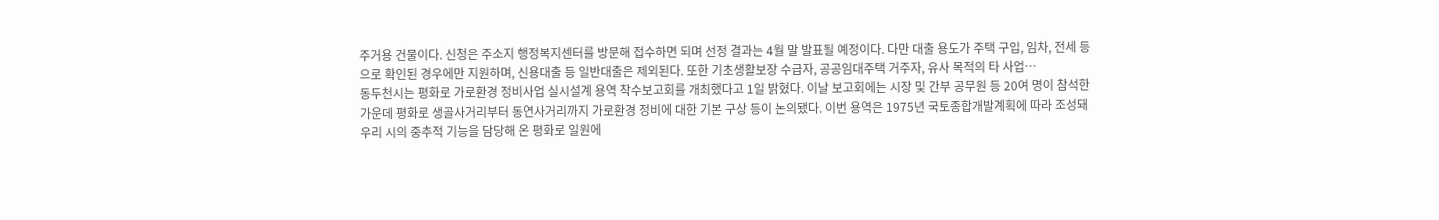주거용 건물이다. 신청은 주소지 행정복지센터를 방문해 접수하면 되며 선정 결과는 4월 말 발표될 예정이다. 다만 대출 용도가 주택 구입, 임차, 전세 등으로 확인된 경우에만 지원하며, 신용대출 등 일반대출은 제외된다. 또한 기초생활보장 수급자, 공공임대주택 거주자, 유사 목적의 타 사업…
동두천시는 평화로 가로환경 정비사업 실시설계 용역 착수보고회를 개최했다고 1일 밝혔다. 이날 보고회에는 시장 및 간부 공무원 등 20여 명이 참석한 가운데 평화로 생골사거리부터 동연사거리까지 가로환경 정비에 대한 기본 구상 등이 논의됐다. 이번 용역은 1975년 국토종합개발계획에 따라 조성돼 우리 시의 중추적 기능을 담당해 온 평화로 일원에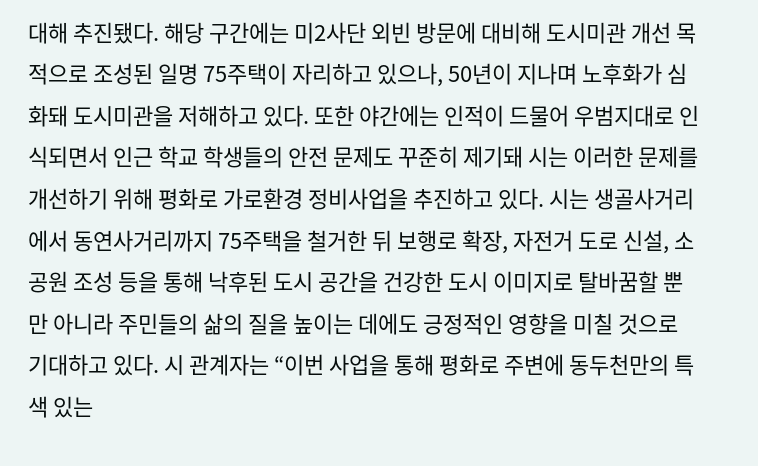대해 추진됐다. 해당 구간에는 미2사단 외빈 방문에 대비해 도시미관 개선 목적으로 조성된 일명 75주택이 자리하고 있으나, 50년이 지나며 노후화가 심화돼 도시미관을 저해하고 있다. 또한 야간에는 인적이 드물어 우범지대로 인식되면서 인근 학교 학생들의 안전 문제도 꾸준히 제기돼 시는 이러한 문제를 개선하기 위해 평화로 가로환경 정비사업을 추진하고 있다. 시는 생골사거리에서 동연사거리까지 75주택을 철거한 뒤 보행로 확장, 자전거 도로 신설, 소공원 조성 등을 통해 낙후된 도시 공간을 건강한 도시 이미지로 탈바꿈할 뿐만 아니라 주민들의 삶의 질을 높이는 데에도 긍정적인 영향을 미칠 것으로 기대하고 있다. 시 관계자는 “이번 사업을 통해 평화로 주변에 동두천만의 특색 있는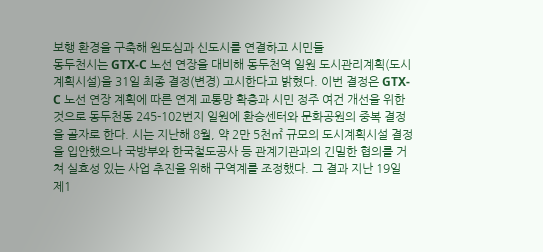보행 환경을 구축해 원도심과 신도시를 연결하고 시민들
동두천시는 GTX-C 노선 연장을 대비해 동두천역 일원 도시관리계획(도시계획시설)을 31일 최종 결정(변경) 고시한다고 밝혔다. 이번 결정은 GTX-C 노선 연장 계획에 따른 연계 교통망 확충과 시민 정주 여건 개선을 위한 것으로 동두천동 245-102번지 일원에 환승센터와 문화공원의 중복 결정을 골자로 한다. 시는 지난해 8월, 약 2만 5천㎡ 규모의 도시계획시설 결정을 입안했으나 국방부와 한국철도공사 등 관계기관과의 긴밀한 협의를 거쳐 실효성 있는 사업 추진을 위해 구역계를 조정했다. 그 결과 지난 19일 제1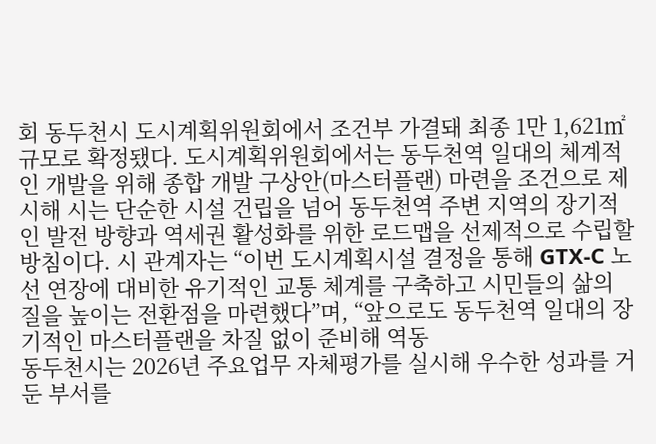회 동두천시 도시계획위원회에서 조건부 가결돼 최종 1만 1,621㎡ 규모로 확정됐다. 도시계획위원회에서는 동두천역 일대의 체계적인 개발을 위해 종합 개발 구상안(마스터플랜) 마련을 조건으로 제시해 시는 단순한 시설 건립을 넘어 동두천역 주변 지역의 장기적인 발전 방향과 역세권 활성화를 위한 로드맵을 선제적으로 수립할 방침이다. 시 관계자는 “이번 도시계획시설 결정을 통해 GTX-C 노선 연장에 대비한 유기적인 교통 체계를 구축하고 시민들의 삶의 질을 높이는 전환점을 마련했다”며, “앞으로도 동두천역 일대의 장기적인 마스터플랜을 차질 없이 준비해 역동
동두천시는 2026년 주요업무 자체평가를 실시해 우수한 성과를 거둔 부서를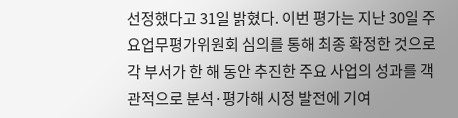선정했다고 31일 밝혔다. 이번 평가는 지난 30일 주요업무평가위원회 심의를 통해 최종 확정한 것으로 각 부서가 한 해 동안 추진한 주요 사업의 성과를 객관적으로 분석·평가해 시정 발전에 기여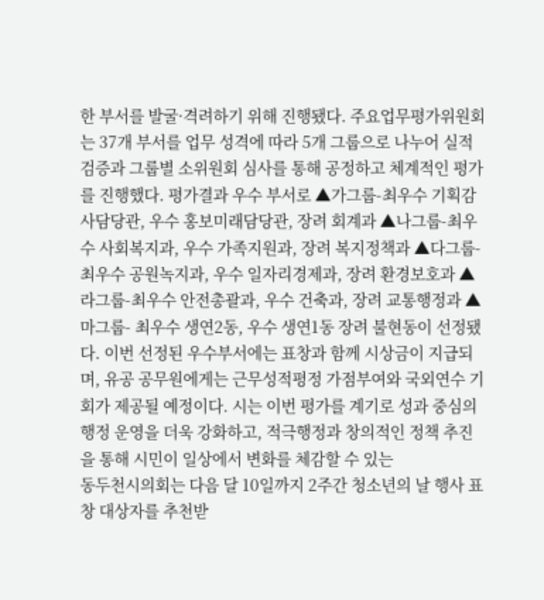한 부서를 발굴·격려하기 위해 진행됐다. 주요업무평가위원회는 37개 부서를 업무 성격에 따라 5개 그룹으로 나누어 실적 검증과 그룹별 소위원회 심사를 통해 공정하고 체계적인 평가를 진행했다. 평가결과 우수 부서로 ▲가그룹-최우수 기획감사담당관, 우수 홍보미래담당관, 장려 회계과 ▲나그룹-최우수 사회복지과, 우수 가족지원과, 장려 복지정책과 ▲다그룹-최우수 공원녹지과, 우수 일자리경제과, 장려 환경보호과 ▲라그룹-최우수 안전총괄과, 우수 건축과, 장려 교통행정과 ▲마그룹- 최우수 생연2동, 우수 생연1동 장려 불현동이 선정됐다. 이번 선정된 우수부서에는 표창과 함께 시상금이 지급되며, 유공 공무원에게는 근무성적평정 가점부여와 국외연수 기회가 제공될 예정이다. 시는 이번 평가를 계기로 성과 중심의 행정 운영을 더욱 강화하고, 적극행정과 창의적인 정책 추진을 통해 시민이 일상에서 변화를 체감할 수 있는
동두천시의회는 다음 달 10일까지 2주간 청소년의 날 행사 표창 대상자를 추천받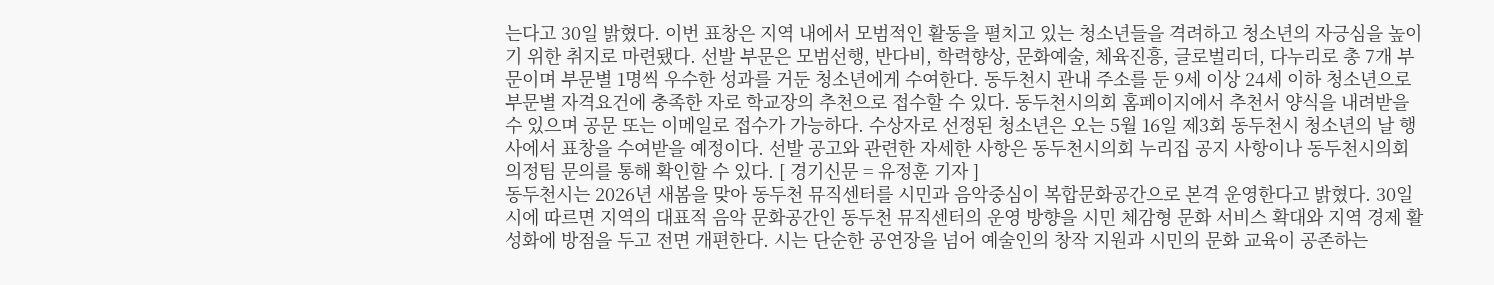는다고 30일 밝혔다. 이번 표창은 지역 내에서 모범적인 활동을 펼치고 있는 청소년들을 격려하고 청소년의 자긍심을 높이기 위한 취지로 마련됐다. 선발 부문은 모범선행, 반다비, 학력향상, 문화예술, 체육진흥, 글로벌리더, 다누리로 총 7개 부문이며 부문별 1명씩 우수한 성과를 거둔 청소년에게 수여한다. 동두천시 관내 주소를 둔 9세 이상 24세 이하 청소년으로 부문별 자격요건에 충족한 자로 학교장의 추천으로 접수할 수 있다. 동두천시의회 홈페이지에서 추천서 양식을 내려받을 수 있으며 공문 또는 이메일로 접수가 가능하다. 수상자로 선정된 청소년은 오는 5월 16일 제3회 동두천시 청소년의 날 행사에서 표창을 수여받을 예정이다. 선발 공고와 관련한 자세한 사항은 동두천시의회 누리집 공지 사항이나 동두천시의회 의정팀 문의를 통해 확인할 수 있다. [ 경기신문 = 유정훈 기자 ]
동두천시는 2026년 새봄을 맞아 동두천 뮤직센터를 시민과 음악중심이 복합문화공간으로 본격 운영한다고 밝혔다. 30일 시에 따르면 지역의 대표적 음악 문화공간인 동두천 뮤직센터의 운영 방향을 시민 체감형 문화 서비스 확대와 지역 경제 활성화에 방점을 두고 전면 개편한다. 시는 단순한 공연장을 넘어 예술인의 창작 지원과 시민의 문화 교육이 공존하는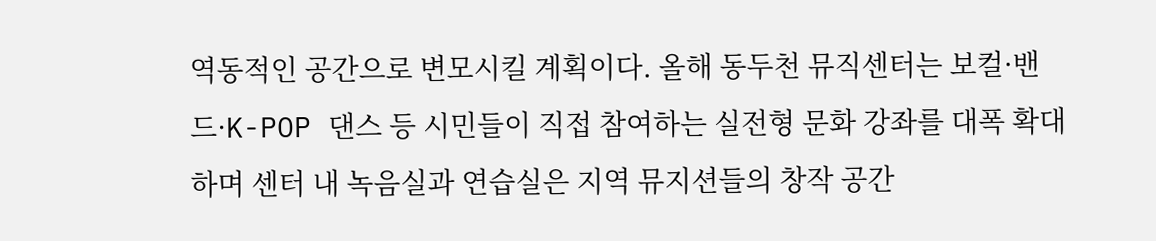역동적인 공간으로 변모시킬 계획이다. 올해 동두천 뮤직센터는 보컬·밴드·K-POP 댄스 등 시민들이 직접 참여하는 실전형 문화 강좌를 대폭 확대하며 센터 내 녹음실과 연습실은 지역 뮤지션들의 창작 공간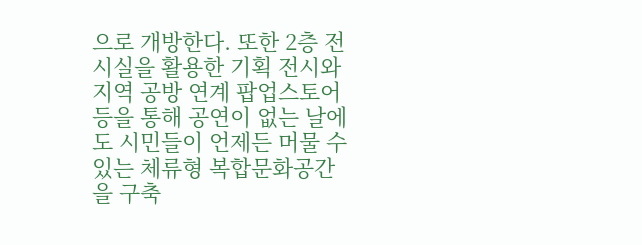으로 개방한다. 또한 2층 전시실을 활용한 기획 전시와 지역 공방 연계 팝업스토어 등을 통해 공연이 없는 날에도 시민들이 언제든 머물 수 있는 체류형 복합문화공간을 구축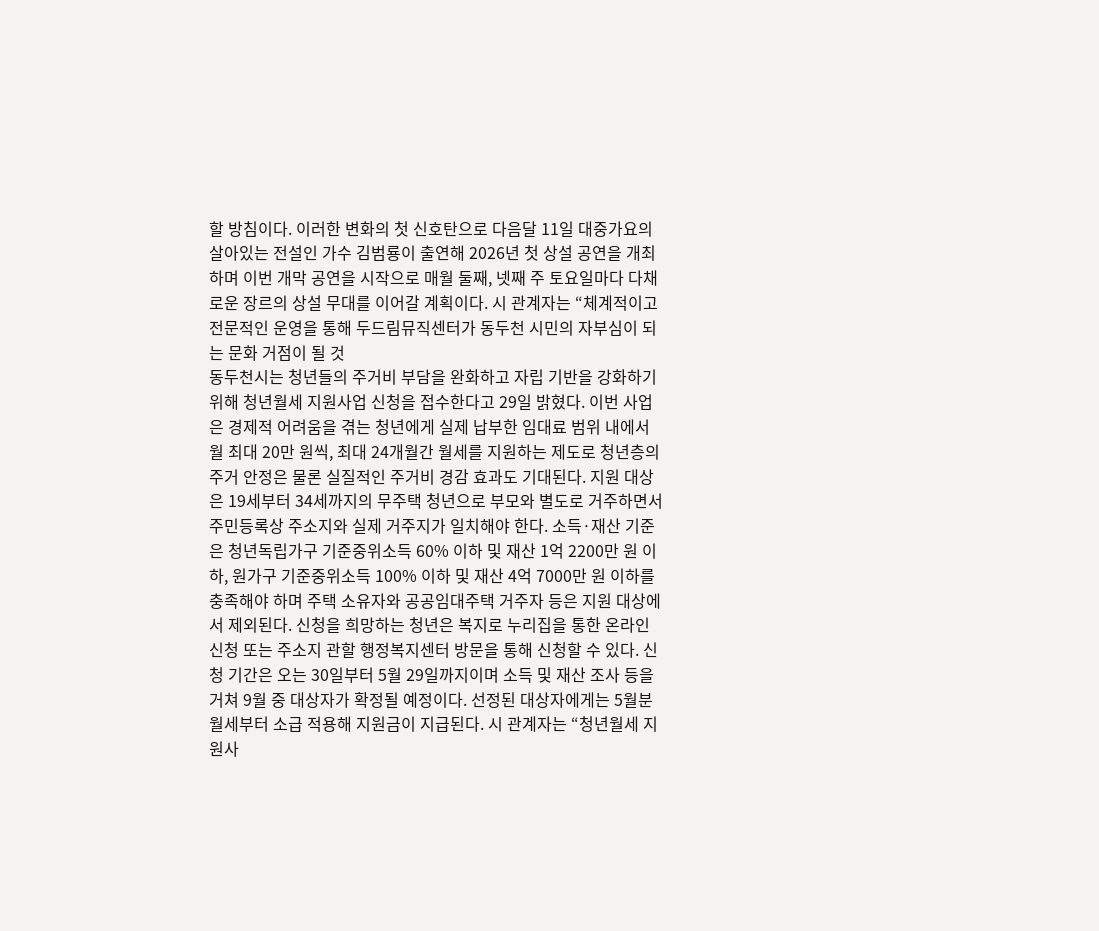할 방침이다. 이러한 변화의 첫 신호탄으로 다음달 11일 대중가요의 살아있는 전설인 가수 김범룡이 출연해 2026년 첫 상설 공연을 개최하며 이번 개막 공연을 시작으로 매월 둘째, 넷째 주 토요일마다 다채로운 장르의 상설 무대를 이어갈 계획이다. 시 관계자는 “체계적이고 전문적인 운영을 통해 두드림뮤직센터가 동두천 시민의 자부심이 되는 문화 거점이 될 것
동두천시는 청년들의 주거비 부담을 완화하고 자립 기반을 강화하기 위해 청년월세 지원사업 신청을 접수한다고 29일 밝혔다. 이번 사업은 경제적 어려움을 겪는 청년에게 실제 납부한 임대료 범위 내에서 월 최대 20만 원씩, 최대 24개월간 월세를 지원하는 제도로 청년층의 주거 안정은 물론 실질적인 주거비 경감 효과도 기대된다. 지원 대상은 19세부터 34세까지의 무주택 청년으로 부모와 별도로 거주하면서 주민등록상 주소지와 실제 거주지가 일치해야 한다. 소득·재산 기준은 청년독립가구 기준중위소득 60% 이하 및 재산 1억 2200만 원 이하, 원가구 기준중위소득 100% 이하 및 재산 4억 7000만 원 이하를 충족해야 하며 주택 소유자와 공공임대주택 거주자 등은 지원 대상에서 제외된다. 신청을 희망하는 청년은 복지로 누리집을 통한 온라인 신청 또는 주소지 관할 행정복지센터 방문을 통해 신청할 수 있다. 신청 기간은 오는 30일부터 5월 29일까지이며 소득 및 재산 조사 등을 거쳐 9월 중 대상자가 확정될 예정이다. 선정된 대상자에게는 5월분 월세부터 소급 적용해 지원금이 지급된다. 시 관계자는 “청년월세 지원사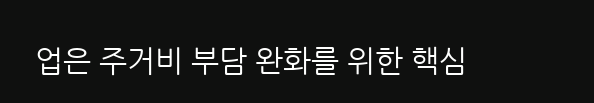업은 주거비 부담 완화를 위한 핵심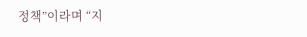정책”이라며 “지